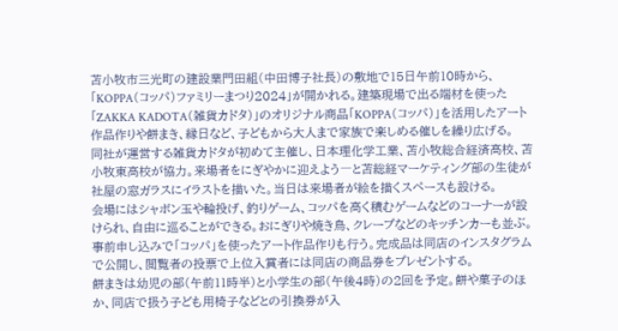苫小牧市三光町の建設業門田組(中田博子社長)の敷地で15日午前10時から、「KOPPA(コッパ)ファミリーまつり2024」が開かれる。建築現場で出る端材を使った「ZAKKA KADOTA(雑貨カドタ)」のオリジナル商品「KOPPA(コッパ)」を活用したアート作品作りや餅まき、縁日など、子どもから大人まで家族で楽しめる催しを繰り広げる。
同社が運営する雑貨カドタが初めて主催し、日本理化学工業、苫小牧総合経済高校、苫小牧東高校が協力。来場者をにぎやかに迎えよう―と苫総経マーケティング部の生徒が社屋の窓ガラスにイラストを描いた。当日は来場者が絵を描くスペースも設ける。
会場にはシャボン玉や輪投げ、釣りゲーム、コッパを高く積むゲームなどのコーナーが設けられ、自由に巡ることができる。おにぎりや焼き鳥、クレープなどのキッチンカーも並ぶ。
事前申し込みで「コッパ」を使ったアート作品作りも行う。完成品は同店のインスタグラムで公開し、閲覧者の投票で上位入賞者には同店の商品券をプレゼントする。
餅まきは幼児の部(午前11時半)と小学生の部(午後4時)の2回を予定。餅や菓子のほか、同店で扱う子ども用椅子などとの引換券が入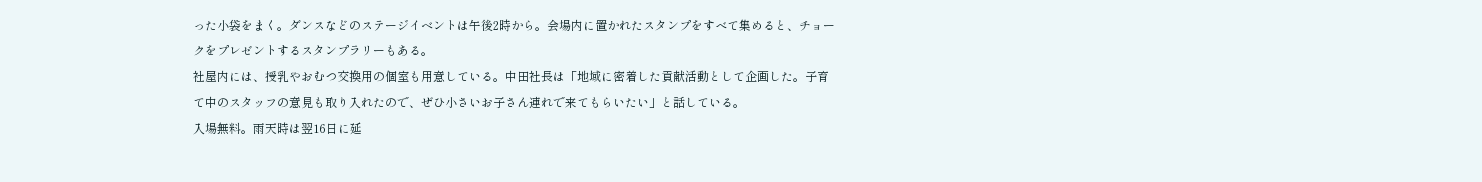った小袋をまく。ダンスなどのステージイベントは午後2時から。会場内に置かれたスタンプをすべて集めると、チョークをプレゼントするスタンプラリーもある。
社屋内には、授乳やおむつ交換用の個室も用意している。中田社長は「地域に密着した貢献活動として企画した。子育て中のスタッフの意見も取り入れたので、ぜひ小さいお子さん連れで来てもらいたい」と話している。
入場無料。雨天時は翌16日に延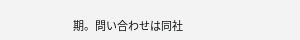期。問い合わせは同社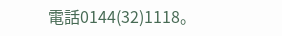電話0144(32)1118。